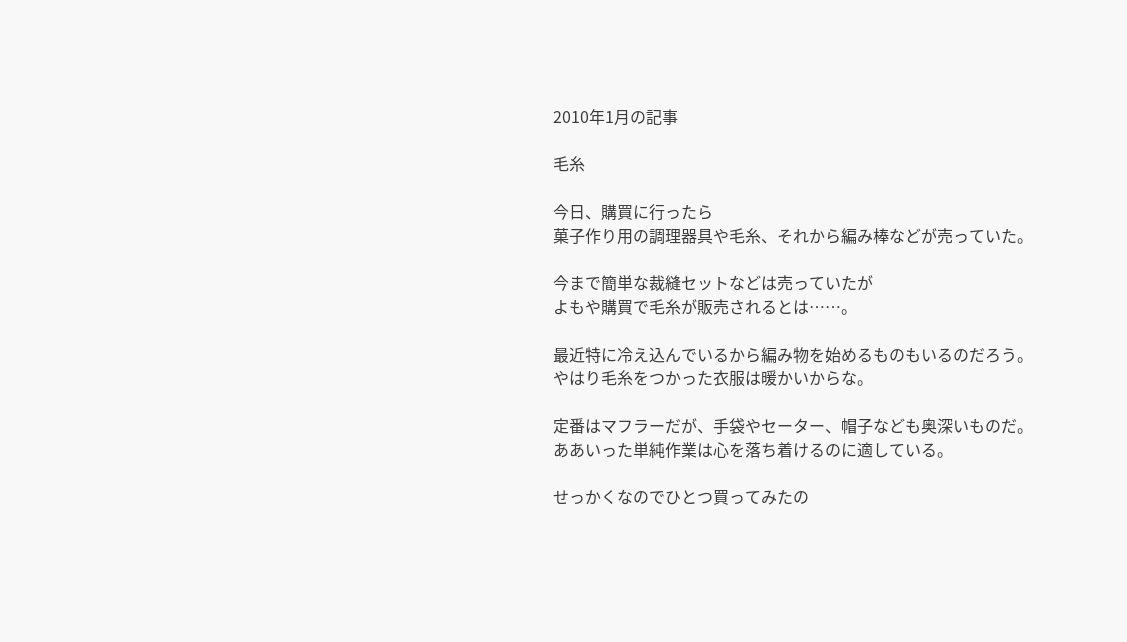2010年1月の記事

毛糸

今日、購買に行ったら
菓子作り用の調理器具や毛糸、それから編み棒などが売っていた。

今まで簡単な裁縫セットなどは売っていたが
よもや購買で毛糸が販売されるとは……。

最近特に冷え込んでいるから編み物を始めるものもいるのだろう。
やはり毛糸をつかった衣服は暖かいからな。

定番はマフラーだが、手袋やセーター、帽子なども奥深いものだ。
ああいった単純作業は心を落ち着けるのに適している。

せっかくなのでひとつ買ってみたの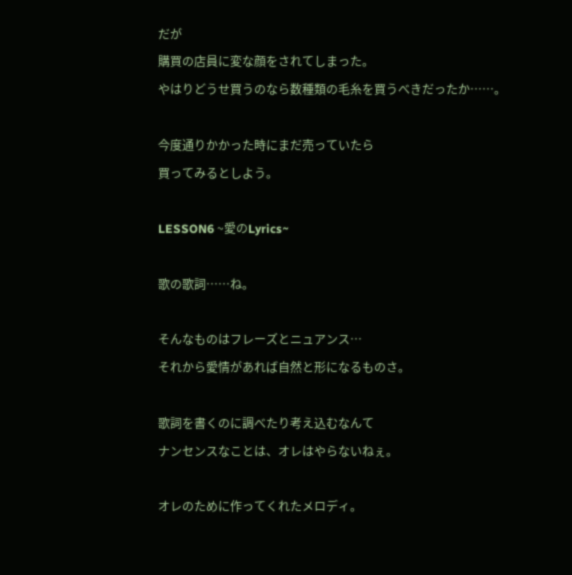だが
購買の店員に変な顔をされてしまった。
やはりどうせ買うのなら数種類の毛糸を買うべきだったか……。

今度通りかかった時にまだ売っていたら
買ってみるとしよう。

LESSON6 ~愛のLyrics~

歌の歌詞……ね。

そんなものはフレーズとニュアンス…
それから愛情があれば自然と形になるものさ。

歌詞を書くのに調べたり考え込むなんて
ナンセンスなことは、オレはやらないねぇ。

オレのために作ってくれたメロディ。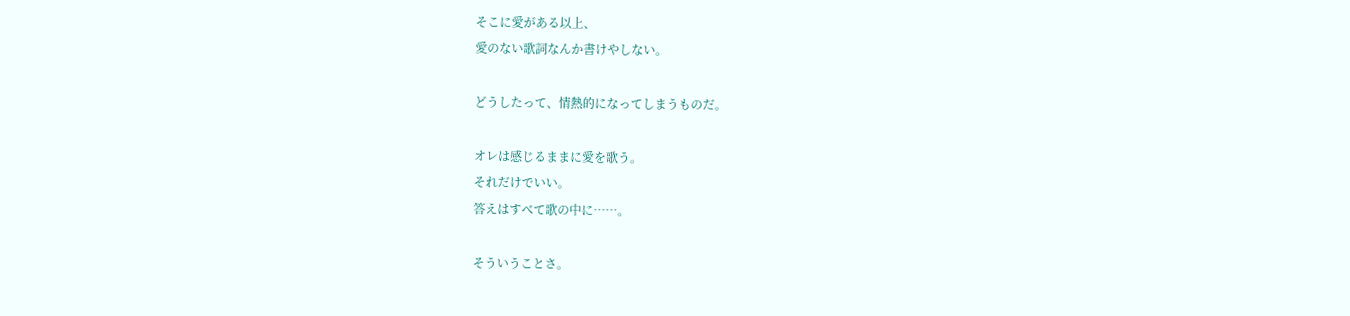そこに愛がある以上、
愛のない歌詞なんか書けやしない。

どうしたって、情熱的になってしまうものだ。

オレは感じるままに愛を歌う。
それだけでいい。
答えはすべて歌の中に……。

そういうことさ。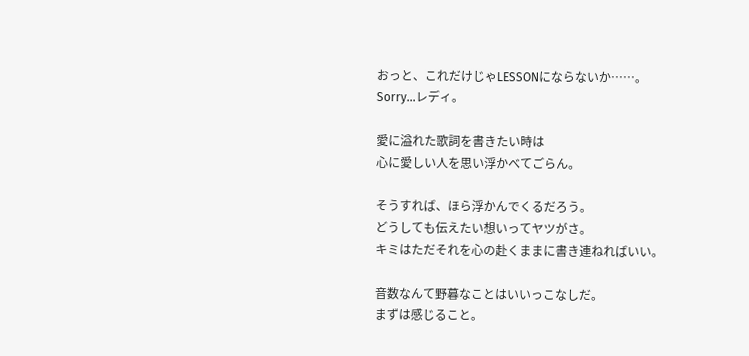おっと、これだけじゃLESSONにならないか……。
Sorry…レディ。

愛に溢れた歌詞を書きたい時は
心に愛しい人を思い浮かべてごらん。

そうすれば、ほら浮かんでくるだろう。
どうしても伝えたい想いってヤツがさ。
キミはただそれを心の赴くままに書き連ねればいい。

音数なんて野暮なことはいいっこなしだ。
まずは感じること。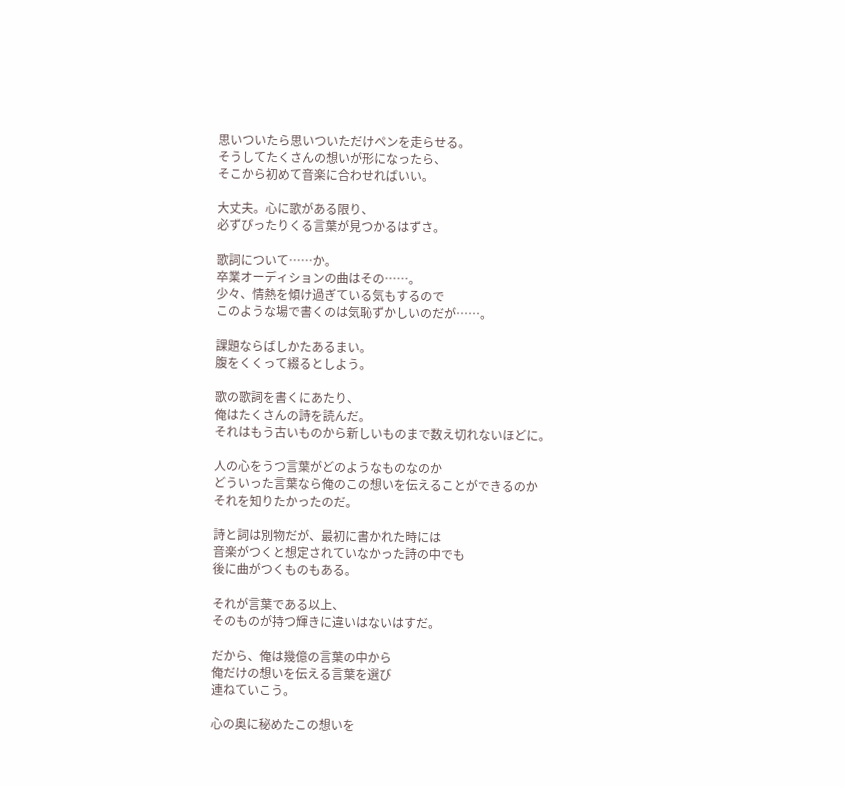思いついたら思いついただけペンを走らせる。
そうしてたくさんの想いが形になったら、
そこから初めて音楽に合わせればいい。

大丈夫。心に歌がある限り、
必ずぴったりくる言葉が見つかるはずさ。

歌詞について……か。
卒業オーディションの曲はその……。
少々、情熱を傾け過ぎている気もするので
このような場で書くのは気恥ずかしいのだが……。

課題ならばしかたあるまい。
腹をくくって綴るとしよう。

歌の歌詞を書くにあたり、
俺はたくさんの詩を読んだ。
それはもう古いものから新しいものまで数え切れないほどに。

人の心をうつ言葉がどのようなものなのか
どういった言葉なら俺のこの想いを伝えることができるのか
それを知りたかったのだ。

詩と詞は別物だが、最初に書かれた時には
音楽がつくと想定されていなかった詩の中でも
後に曲がつくものもある。

それが言葉である以上、
そのものが持つ輝きに違いはないはすだ。

だから、俺は幾億の言葉の中から
俺だけの想いを伝える言葉を選び
連ねていこう。

心の奥に秘めたこの想いを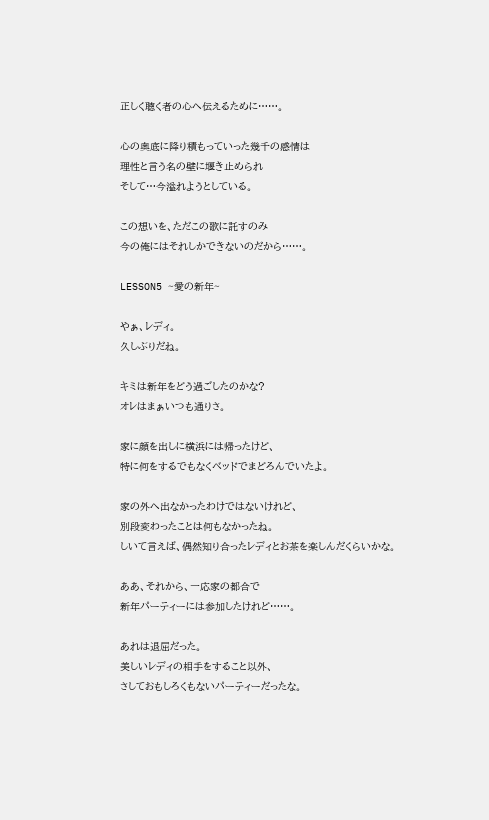正しく聴く者の心へ伝えるために……。

心の奥底に降り積もっていった幾千の感情は
理性と言う名の壁に堰き止められ
そして…今溢れようとしている。

この想いを、ただこの歌に託すのみ
今の俺にはそれしかできないのだから……。

LESSON5 ~愛の新年~

やぁ、レディ。
久しぶりだね。

キミは新年をどう過ごしたのかな?
オレはまぁいつも通りさ。

家に顔を出しに横浜には帰ったけど、
特に何をするでもなくベッドでまどろんでいたよ。

家の外へ出なかったわけではないけれど、
別段変わったことは何もなかったね。
しいて言えば、偶然知り合ったレディとお茶を楽しんだくらいかな。

ああ、それから、一応家の都合で
新年パーティーには参加したけれど……。

あれは退屈だった。
美しいレディの相手をすること以外、
さしておもしろくもないパーティーだったな。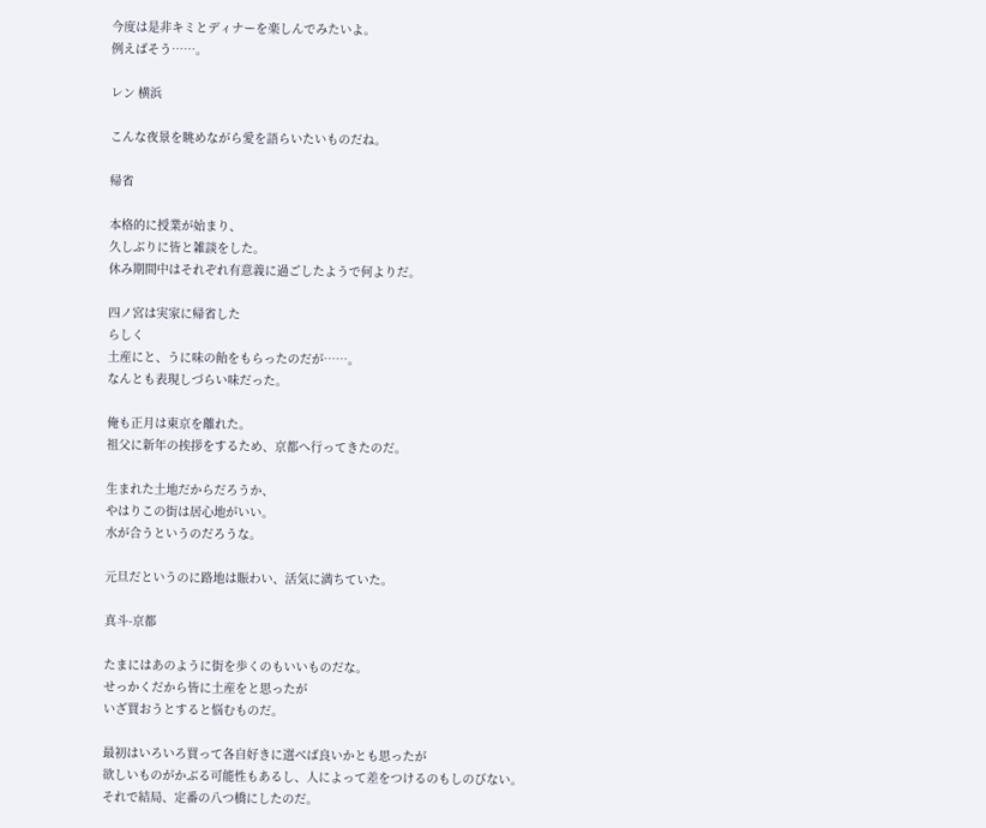今度は是非キミとディナーを楽しんでみたいよ。
例えばそう……。

レン 横浜

こんな夜景を眺めながら愛を語らいたいものだね。

帰省

本格的に授業が始まり、
久しぶりに皆と雑談をした。
休み期間中はそれぞれ有意義に過ごしたようで何よりだ。

四ノ宮は実家に帰省した
らしく
土産にと、うに味の飴をもらったのだが……。
なんとも表現しづらい味だった。

俺も正月は東京を離れた。
祖父に新年の挨拶をするため、京都へ行ってきたのだ。

生まれた土地だからだろうか、
やはりこの街は居心地がいい。
水が合うというのだろうな。

元旦だというのに路地は賑わい、活気に満ちていた。

真斗-京都

たまにはあのように街を歩くのもいいものだな。
せっかくだから皆に土産をと思ったが
いざ買おうとすると悩むものだ。

最初はいろいろ買って各自好きに選べば良いかとも思ったが
欲しいものがかぶる可能性もあるし、人によって差をつけるのもしのびない。
それで結局、定番の八つ橋にしたのだ。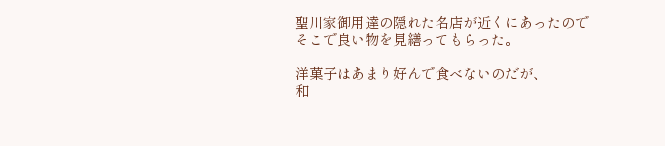聖川家御用達の隠れた名店が近くにあったので
そこで良い物を見繕ってもらった。

洋菓子はあまり好んで食べないのだが、
和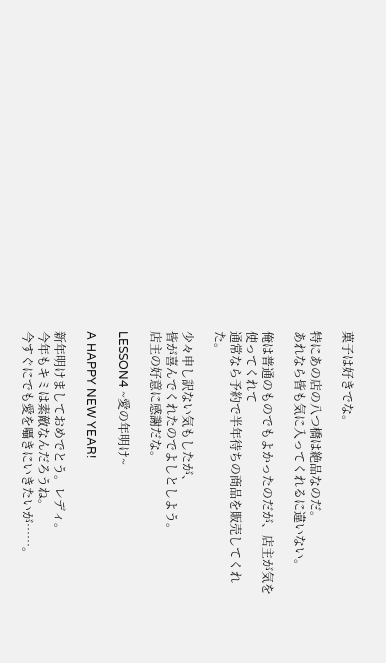菓子は好きでな。

特にあの店の八つ橋は絶品なのだ。
あれなら皆も気に入ってくれるに違いない。

俺は普通のものでもよかったのだが、店主が気を使ってくれて
通常なら予約で半年待ちの商品を販売してくれた。

少々申し訳ない気もしたが、
皆が喜んでくれたのでよしとしよう。
店主の好意に感謝だな。

LESSON4 ~愛の年明け~

A HAPPY NEW YEAR!

新年明けましておめでとう。レディ。
今年もキミは素敵なんだろうね。
今すぐにでも愛を囁きにいきたいが……。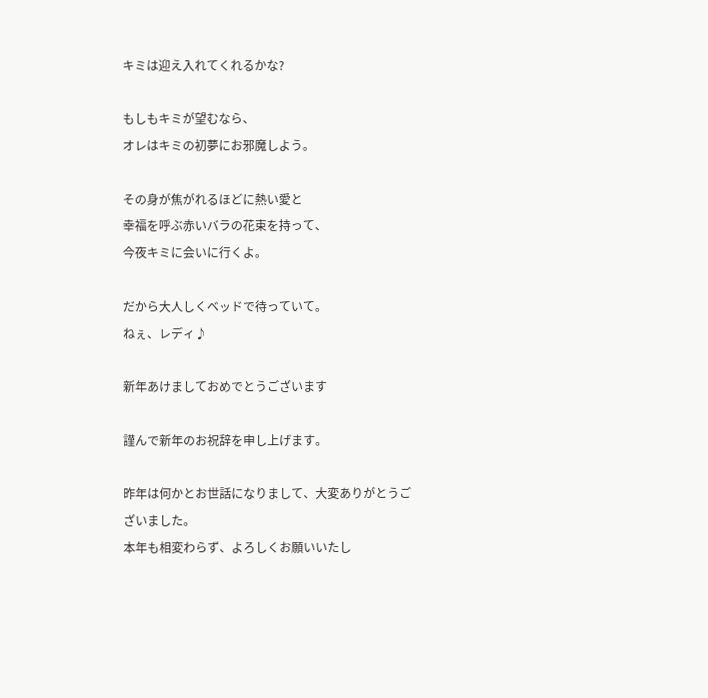キミは迎え入れてくれるかな?

もしもキミが望むなら、
オレはキミの初夢にお邪魔しよう。

その身が焦がれるほどに熱い愛と
幸福を呼ぶ赤いバラの花束を持って、
今夜キミに会いに行くよ。

だから大人しくベッドで待っていて。
ねぇ、レディ♪

新年あけましておめでとうございます

謹んで新年のお祝辞を申し上げます。

昨年は何かとお世話になりまして、大変ありがとうございました。
本年も相変わらず、よろしくお願いいたし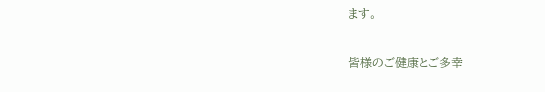ます。

皆様のご健康とご多幸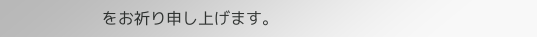をお祈り申し上げます。